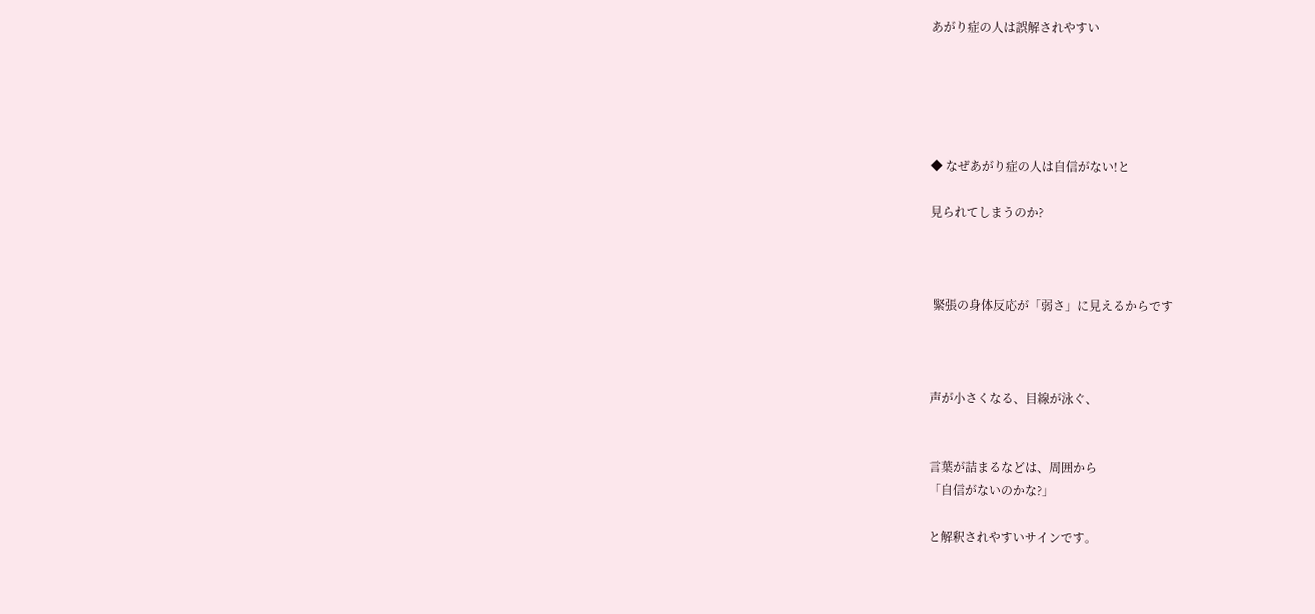あがり症の人は誤解されやすい





◆ なぜあがり症の人は自信がない!と

見られてしまうのか?



 緊張の身体反応が「弱さ」に見えるからです



声が小さくなる、目線が泳ぐ、


言葉が詰まるなどは、周囲から
「自信がないのかな?」

と解釈されやすいサインです。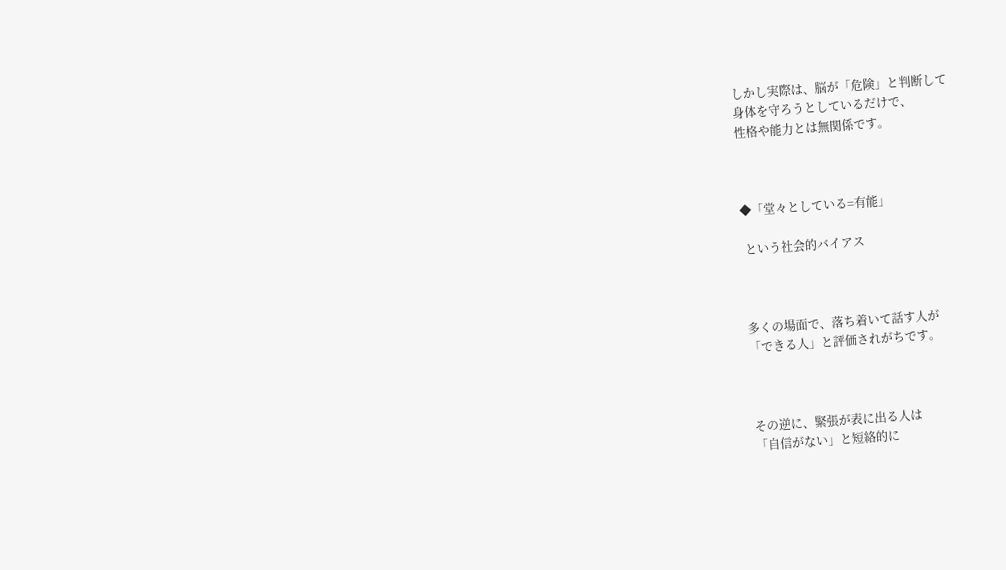しかし実際は、脳が「危険」と判断して
身体を守ろうとしているだけで、
性格や能力とは無関係です。



◆「堂々としている=有能」

 という社会的バイアス



多くの場面で、落ち着いて話す人が
「できる人」と評価されがちです。



その逆に、緊張が表に出る人は
「自信がない」と短絡的に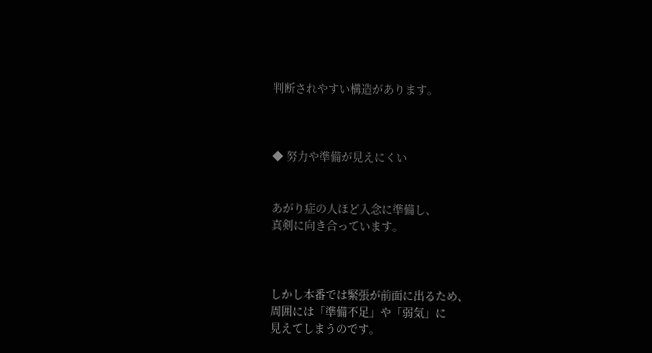判断されやすい構造があります。



◆ 努力や準備が見えにくい


あがり症の人ほど入念に準備し、
真剣に向き合っています。



しかし本番では緊張が前面に出るため、
周囲には「準備不足」や「弱気」に
見えてしまうのです。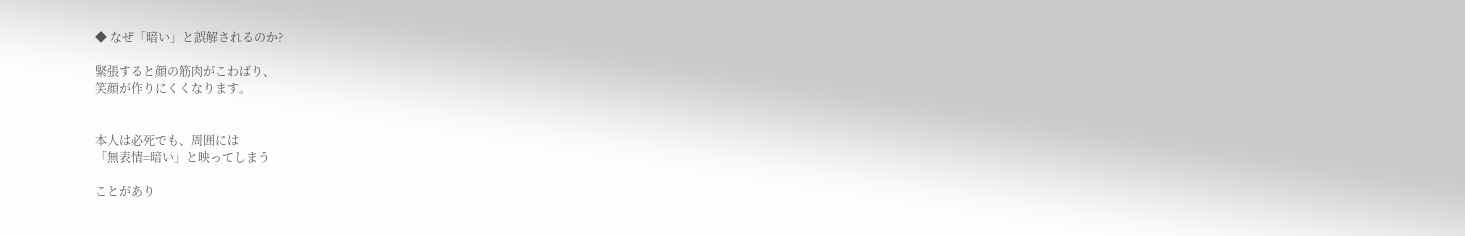◆ なぜ「暗い」と誤解されるのか?

緊張すると顔の筋肉がこわばり、
笑顔が作りにくくなります。


本人は必死でも、周囲には
「無表情=暗い」と映ってしまう

ことがあり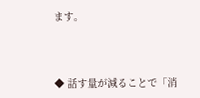ます。



◆ 話す量が減ることで「消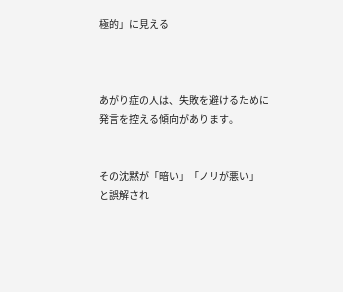極的」に見える



あがり症の人は、失敗を避けるために
発言を控える傾向があります。


その沈黙が「暗い」「ノリが悪い」
と誤解され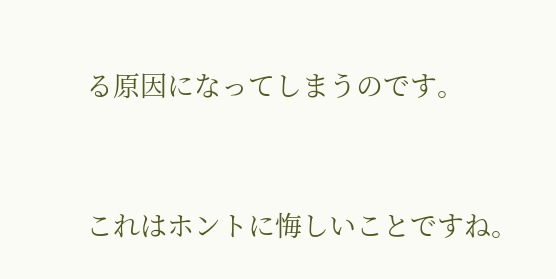る原因になってしまうのです。



これはホントに悔しいことですね。